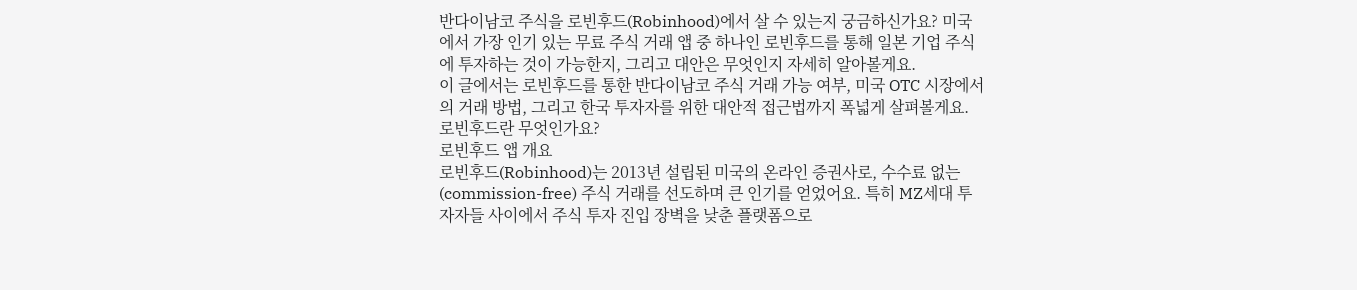반다이남코 주식을 로빈후드(Robinhood)에서 살 수 있는지 궁금하신가요? 미국에서 가장 인기 있는 무료 주식 거래 앱 중 하나인 로빈후드를 통해 일본 기업 주식에 투자하는 것이 가능한지, 그리고 대안은 무엇인지 자세히 알아볼게요.
이 글에서는 로빈후드를 통한 반다이남코 주식 거래 가능 여부, 미국 OTC 시장에서의 거래 방법, 그리고 한국 투자자를 위한 대안적 접근법까지 폭넓게 살펴볼게요.
로빈후드란 무엇인가요?
로빈후드 앱 개요
로빈후드(Robinhood)는 2013년 설립된 미국의 온라인 증권사로, 수수료 없는(commission-free) 주식 거래를 선도하며 큰 인기를 얻었어요. 특히 MZ세대 투자자들 사이에서 주식 투자 진입 장벽을 낮춘 플랫폼으로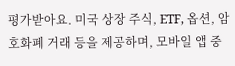평가받아요. 미국 상장 주식, ETF, 옵션, 암호화폐 거래 등을 제공하며, 모바일 앱 중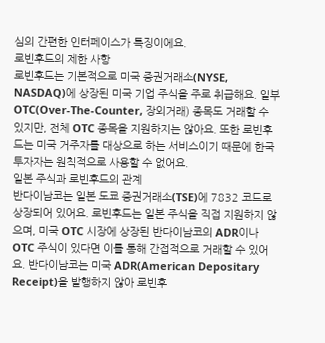심의 간편한 인터페이스가 특징이에요.
로빈후드의 제한 사항
로빈후드는 기본적으로 미국 증권거래소(NYSE, NASDAQ)에 상장된 미국 기업 주식을 주로 취급해요. 일부 OTC(Over-The-Counter, 장외거래) 종목도 거래할 수 있지만, 전체 OTC 종목을 지원하지는 않아요. 또한 로빈후드는 미국 거주자를 대상으로 하는 서비스이기 때문에 한국 투자자는 원칙적으로 사용할 수 없어요.
일본 주식과 로빈후드의 관계
반다이남코는 일본 도쿄 증권거래소(TSE)에 7832 코드로 상장되어 있어요. 로빈후드는 일본 주식을 직접 지원하지 않으며, 미국 OTC 시장에 상장된 반다이남코의 ADR이나 OTC 주식이 있다면 이를 통해 간접적으로 거래할 수 있어요. 반다이남코는 미국 ADR(American Depositary Receipt)을 발행하지 않아 로빈후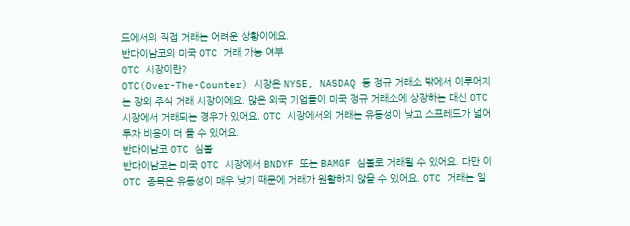드에서의 직접 거래는 어려운 상황이에요.
반다이남코의 미국 OTC 거래 가능 여부
OTC 시장이란?
OTC(Over-The-Counter) 시장은 NYSE, NASDAQ 등 정규 거래소 밖에서 이루어지는 장외 주식 거래 시장이에요. 많은 외국 기업들이 미국 정규 거래소에 상장하는 대신 OTC 시장에서 거래되는 경우가 있어요. OTC 시장에서의 거래는 유동성이 낮고 스프레드가 넓어 투자 비용이 더 들 수 있어요.
반다이남코 OTC 심볼
반다이남코는 미국 OTC 시장에서 BNDYF 또는 BAMGF 심볼로 거래될 수 있어요. 다만 이 OTC 종목은 유동성이 매우 낮기 때문에 거래가 원활하지 않을 수 있어요. OTC 거래는 일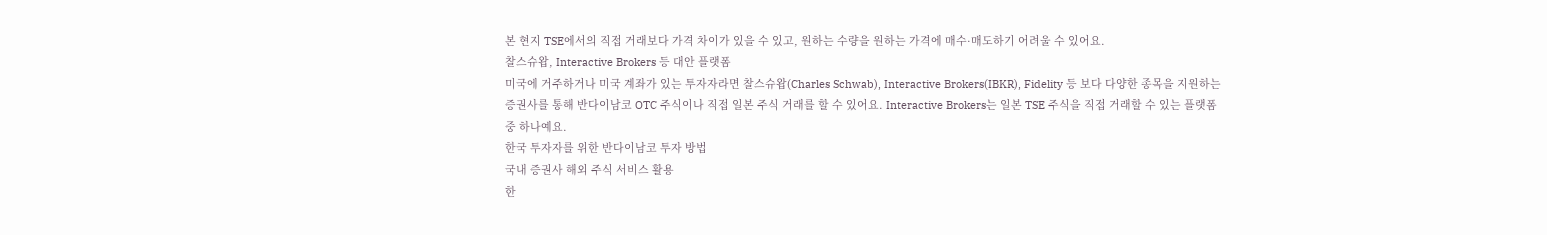본 현지 TSE에서의 직접 거래보다 가격 차이가 있을 수 있고, 원하는 수량을 원하는 가격에 매수·매도하기 어려울 수 있어요.
찰스슈왑, Interactive Brokers 등 대안 플랫폼
미국에 거주하거나 미국 계좌가 있는 투자자라면 찰스슈왑(Charles Schwab), Interactive Brokers(IBKR), Fidelity 등 보다 다양한 종목을 지원하는 증권사를 통해 반다이남코 OTC 주식이나 직접 일본 주식 거래를 할 수 있어요. Interactive Brokers는 일본 TSE 주식을 직접 거래할 수 있는 플랫폼 중 하나예요.
한국 투자자를 위한 반다이남코 투자 방법
국내 증권사 해외 주식 서비스 활용
한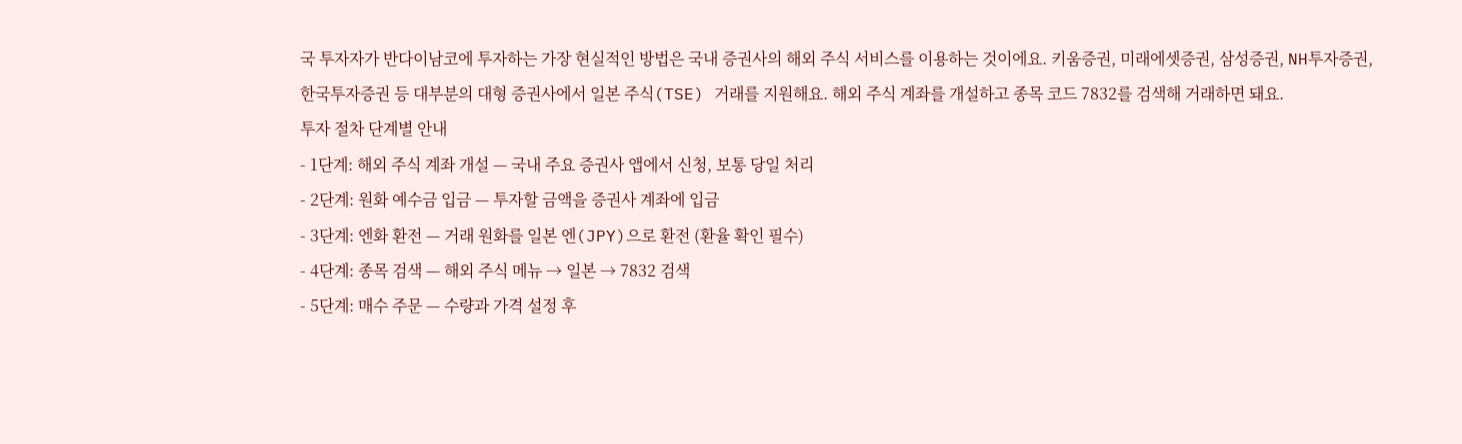국 투자자가 반다이남코에 투자하는 가장 현실적인 방법은 국내 증권사의 해외 주식 서비스를 이용하는 것이에요. 키움증권, 미래에셋증권, 삼성증권, NH투자증권, 한국투자증권 등 대부분의 대형 증권사에서 일본 주식(TSE) 거래를 지원해요. 해외 주식 계좌를 개설하고 종목 코드 7832를 검색해 거래하면 돼요.
투자 절차 단계별 안내
- 1단계: 해외 주식 계좌 개설 — 국내 주요 증권사 앱에서 신청, 보통 당일 처리
- 2단계: 원화 예수금 입금 — 투자할 금액을 증권사 계좌에 입금
- 3단계: 엔화 환전 — 거래 원화를 일본 엔(JPY)으로 환전 (환율 확인 필수)
- 4단계: 종목 검색 — 해외 주식 메뉴 → 일본 → 7832 검색
- 5단계: 매수 주문 — 수량과 가격 설정 후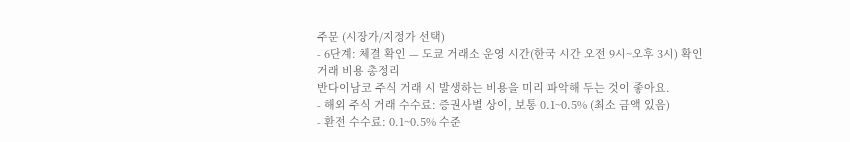주문 (시장가/지정가 선택)
- 6단계: 체결 확인 — 도쿄 거래소 운영 시간(한국 시간 오전 9시~오후 3시) 확인
거래 비용 총정리
반다이남코 주식 거래 시 발생하는 비용을 미리 파악해 두는 것이 좋아요.
- 해외 주식 거래 수수료: 증권사별 상이, 보통 0.1~0.5% (최소 금액 있음)
- 환전 수수료: 0.1~0.5% 수준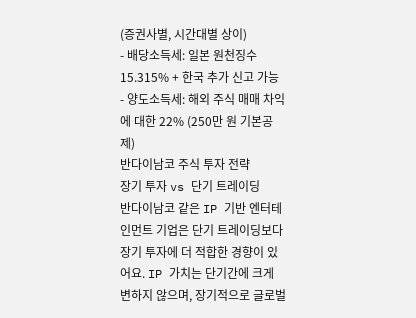(증권사별, 시간대별 상이)
- 배당소득세: 일본 원천징수 15.315% + 한국 추가 신고 가능
- 양도소득세: 해외 주식 매매 차익에 대한 22% (250만 원 기본공제)
반다이남코 주식 투자 전략
장기 투자 vs 단기 트레이딩
반다이남코 같은 IP 기반 엔터테인먼트 기업은 단기 트레이딩보다 장기 투자에 더 적합한 경향이 있어요. IP 가치는 단기간에 크게 변하지 않으며, 장기적으로 글로벌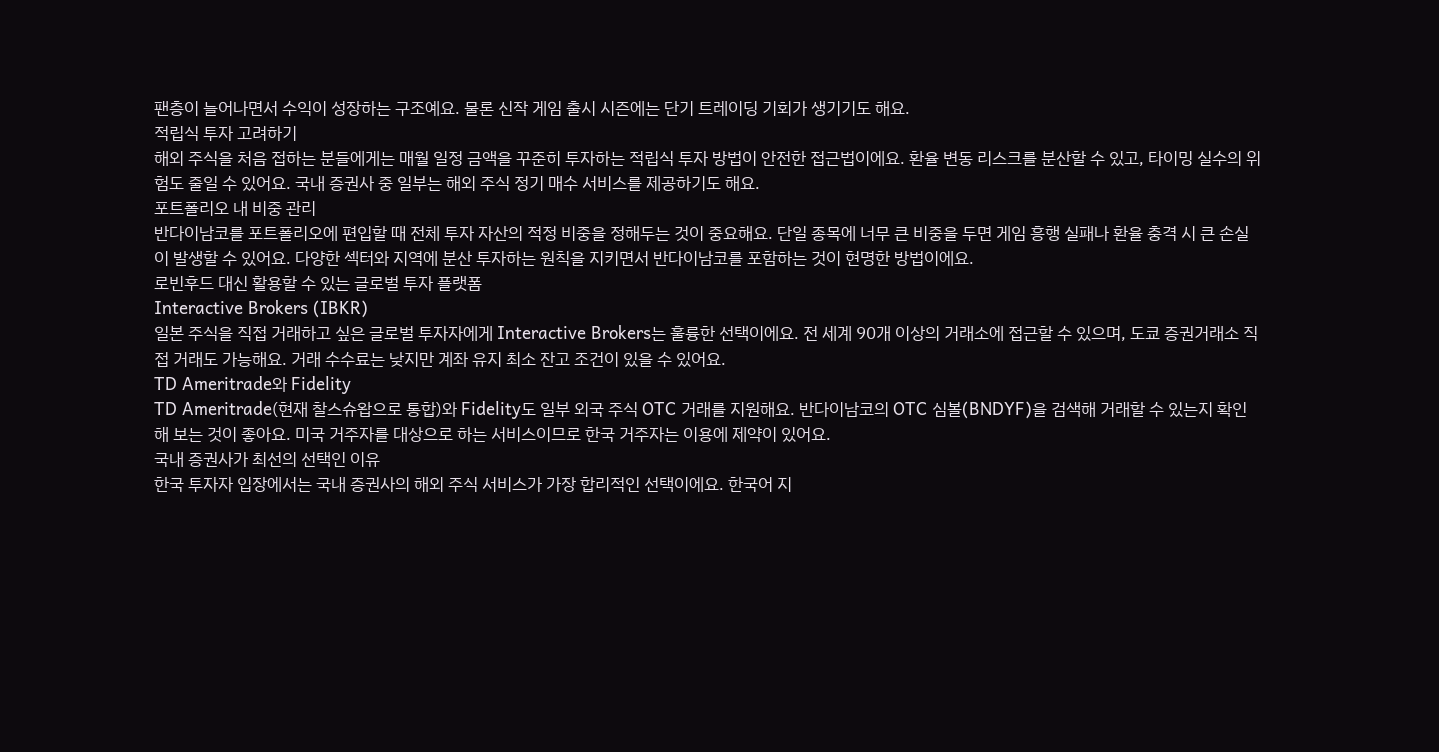팬층이 늘어나면서 수익이 성장하는 구조예요. 물론 신작 게임 출시 시즌에는 단기 트레이딩 기회가 생기기도 해요.
적립식 투자 고려하기
해외 주식을 처음 접하는 분들에게는 매월 일정 금액을 꾸준히 투자하는 적립식 투자 방법이 안전한 접근법이에요. 환율 변동 리스크를 분산할 수 있고, 타이밍 실수의 위험도 줄일 수 있어요. 국내 증권사 중 일부는 해외 주식 정기 매수 서비스를 제공하기도 해요.
포트폴리오 내 비중 관리
반다이남코를 포트폴리오에 편입할 때 전체 투자 자산의 적정 비중을 정해두는 것이 중요해요. 단일 종목에 너무 큰 비중을 두면 게임 흥행 실패나 환율 충격 시 큰 손실이 발생할 수 있어요. 다양한 섹터와 지역에 분산 투자하는 원칙을 지키면서 반다이남코를 포함하는 것이 현명한 방법이에요.
로빈후드 대신 활용할 수 있는 글로벌 투자 플랫폼
Interactive Brokers (IBKR)
일본 주식을 직접 거래하고 싶은 글로벌 투자자에게 Interactive Brokers는 훌륭한 선택이에요. 전 세계 90개 이상의 거래소에 접근할 수 있으며, 도쿄 증권거래소 직접 거래도 가능해요. 거래 수수료는 낮지만 계좌 유지 최소 잔고 조건이 있을 수 있어요.
TD Ameritrade와 Fidelity
TD Ameritrade(현재 찰스슈왑으로 통합)와 Fidelity도 일부 외국 주식 OTC 거래를 지원해요. 반다이남코의 OTC 심볼(BNDYF)을 검색해 거래할 수 있는지 확인해 보는 것이 좋아요. 미국 거주자를 대상으로 하는 서비스이므로 한국 거주자는 이용에 제약이 있어요.
국내 증권사가 최선의 선택인 이유
한국 투자자 입장에서는 국내 증권사의 해외 주식 서비스가 가장 합리적인 선택이에요. 한국어 지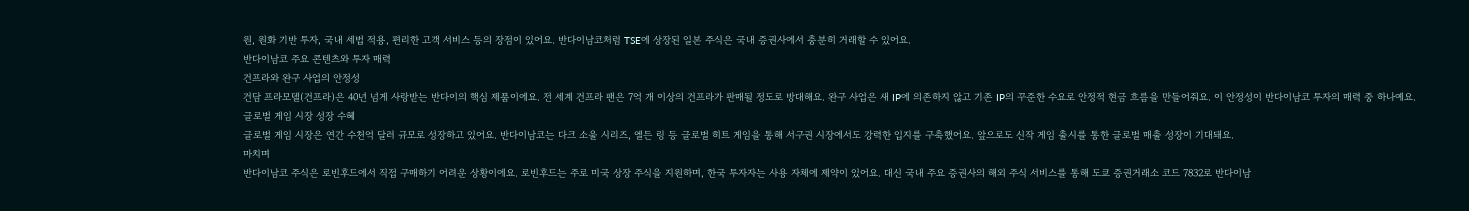원, 원화 기반 투자, 국내 세법 적용, 편리한 고객 서비스 등의 장점이 있어요. 반다이남코처럼 TSE에 상장된 일본 주식은 국내 증권사에서 충분히 거래할 수 있어요.
반다이남코 주요 콘텐츠와 투자 매력
건프라와 완구 사업의 안정성
건담 프라모델(건프라)은 40년 넘게 사랑받는 반다이의 핵심 제품이에요. 전 세계 건프라 팬은 7억 개 이상의 건프라가 판매될 정도로 방대해요. 완구 사업은 새 IP에 의존하지 않고 기존 IP의 꾸준한 수요로 안정적 현금 흐름을 만들어줘요. 이 안정성이 반다이남코 투자의 매력 중 하나예요.
글로벌 게임 시장 성장 수혜
글로벌 게임 시장은 연간 수천억 달러 규모로 성장하고 있어요. 반다이남코는 다크 소울 시리즈, 엘든 링 등 글로벌 히트 게임을 통해 서구권 시장에서도 강력한 입지를 구축했어요. 앞으로도 신작 게임 출시를 통한 글로벌 매출 성장이 기대돼요.
마치며
반다이남코 주식은 로빈후드에서 직접 구매하기 어려운 상황이에요. 로빈후드는 주로 미국 상장 주식을 지원하며, 한국 투자자는 사용 자체에 제약이 있어요. 대신 국내 주요 증권사의 해외 주식 서비스를 통해 도쿄 증권거래소 코드 7832로 반다이남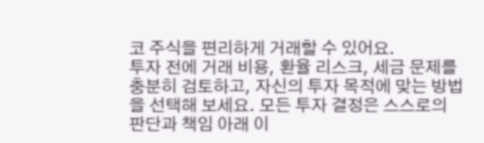코 주식을 편리하게 거래할 수 있어요.
투자 전에 거래 비용, 환율 리스크, 세금 문제를 충분히 검토하고, 자신의 투자 목적에 맞는 방법을 선택해 보세요. 모든 투자 결정은 스스로의 판단과 책임 아래 이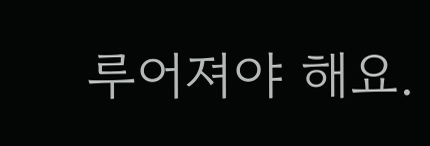루어져야 해요.